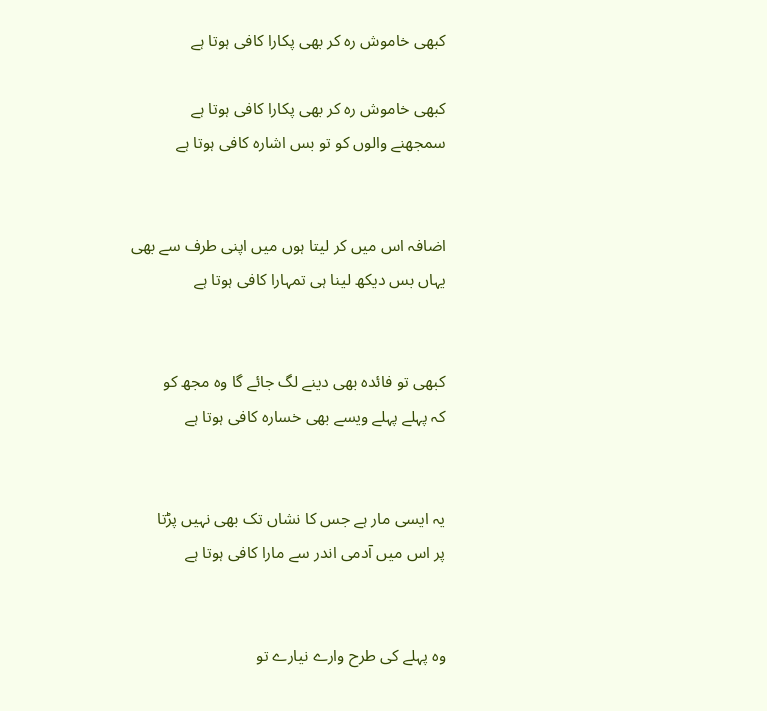کبھی خاموش رہ کر بھی پکارا کافی ہوتا ہے

کبھی خاموش رہ کر بھی پکارا کافی ہوتا ہے
سمجھنے والوں کو تو بس اشارہ کافی ہوتا ہے


اضافہ اس میں کر لیتا ہوں میں اپنی طرف سے بھی
یہاں بس دیکھ لینا ہی تمہارا کافی ہوتا ہے


کبھی تو فائدہ بھی دینے لگ جائے گا وہ مجھ کو
کہ پہلے پہلے ویسے بھی خسارہ کافی ہوتا ہے


یہ ایسی مار ہے جس کا نشاں تک بھی نہیں پڑتا
پر اس میں آدمی اندر سے مارا کافی ہوتا ہے


وہ پہلے کی طرح وارے نیارے تو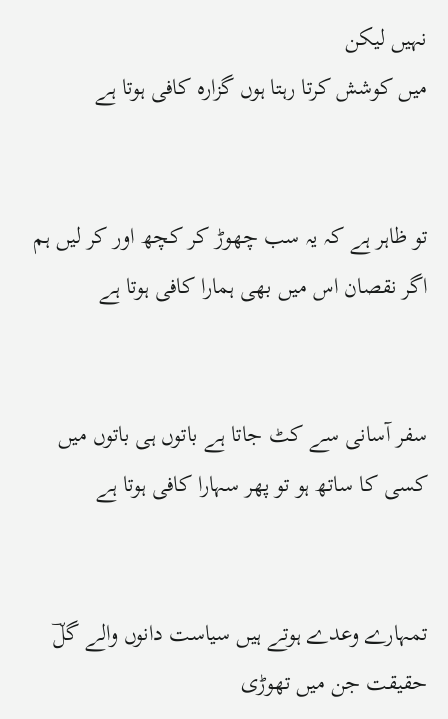نہیں لیکن
میں کوشش کرتا رہتا ہوں گزارہ کافی ہوتا ہے


تو ظاہر ہے کہ یہ سب چھوڑ کر کچھ اور کر لیں ہم
اگر نقصان اس میں بھی ہمارا کافی ہوتا ہے


سفر آسانی سے کٹ جاتا ہے باتوں ہی باتوں میں
کسی کا ساتھ ہو تو پھر سہارا کافی ہوتا ہے


تمہارے وعدے ہوتے ہیں سیاست دانوں والے گلؔ
حقیقت جن میں تھوڑی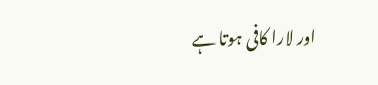اور لارا کافی ہوتا ہے